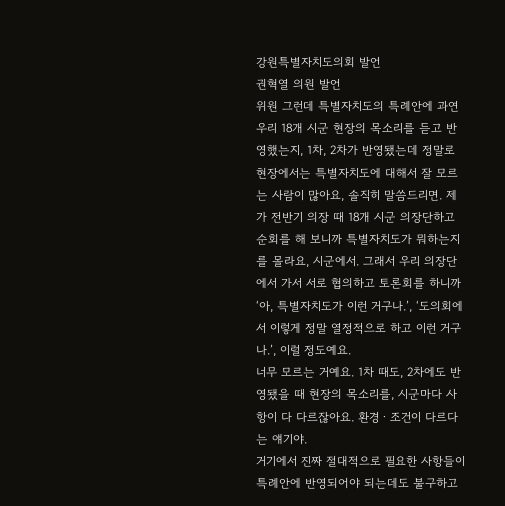강원특별자치도의회 발언
권혁열 의원 발언
위원 그런데 특별자치도의 특례안에 과연 우리 18개 시군 현장의 목소리를 듣고 반영했는지, 1차, 2차가 반영됐는데 정말로 현장에서는 특별자치도에 대해서 잘 모르는 사람이 많아요, 솔직히 말씀드리면. 제가 전반기 의장 때 18개 시군 의장단하고 순회를 해 보니까 특별자치도가 뭐하는지를 몰라요, 시군에서. 그래서 우리 의장단에서 가서 서로 협의하고 토론회를 하니까 ‘아, 특별자치도가 이런 거구나.’, ‘도의회에서 이렇게 정말 열정적으로 하고 이런 거구나.’, 이럴 정도예요.
너무 모르는 거예요. 1차 때도, 2차에도 반영됐을 때 현장의 목소리를, 시군마다 사항이 다 다르잖아요. 환경ㆍ조건이 다르다는 얘기야.
거기에서 진짜 절대적으로 필요한 사항들이 특례안에 반영되어야 되는데도 불구하고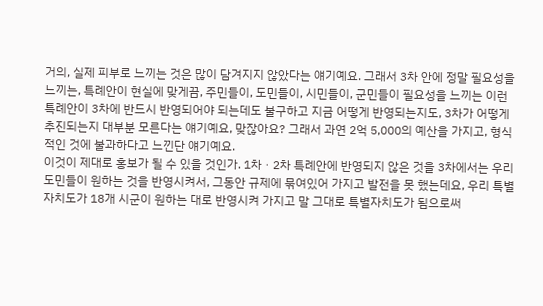거의, 실제 피부로 느끼는 것은 많이 담겨지지 않았다는 얘기예요. 그래서 3차 안에 정말 필요성을 느끼는, 특례안이 현실에 맞게끔, 주민들이, 도민들이, 시민들이, 군민들이 필요성을 느끼는 이런 특례안이 3차에 반드시 반영되어야 되는데도 불구하고 지금 어떻게 반영되는지도, 3차가 어떻게 추진되는지 대부분 모른다는 얘기예요, 맞잖아요? 그래서 과연 2억 5,000의 예산을 가지고, 형식적인 것에 불과하다고 느낀단 얘기예요.
이것이 제대로 홍보가 될 수 있을 것인가. 1차ㆍ2차 특례안에 반영되지 않은 것을 3차에서는 우리 도민들이 원하는 것을 반영시켜서, 그동안 규제에 묶여있어 가지고 발전을 못 했는데요, 우리 특별자치도가 18개 시군이 원하는 대로 반영시켜 가지고 말 그대로 특별자치도가 됨으로써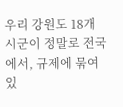우리 강원도 18개 시군이 정말로 전국에서, 규제에 묶여 있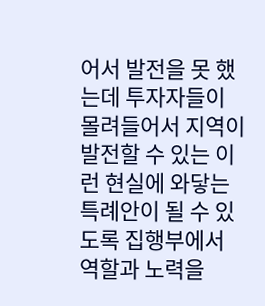어서 발전을 못 했는데 투자자들이 몰려들어서 지역이 발전할 수 있는 이런 현실에 와닿는 특례안이 될 수 있도록 집행부에서 역할과 노력을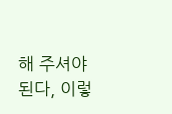해 주셔야 된다, 이렇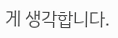게 생각합니다.